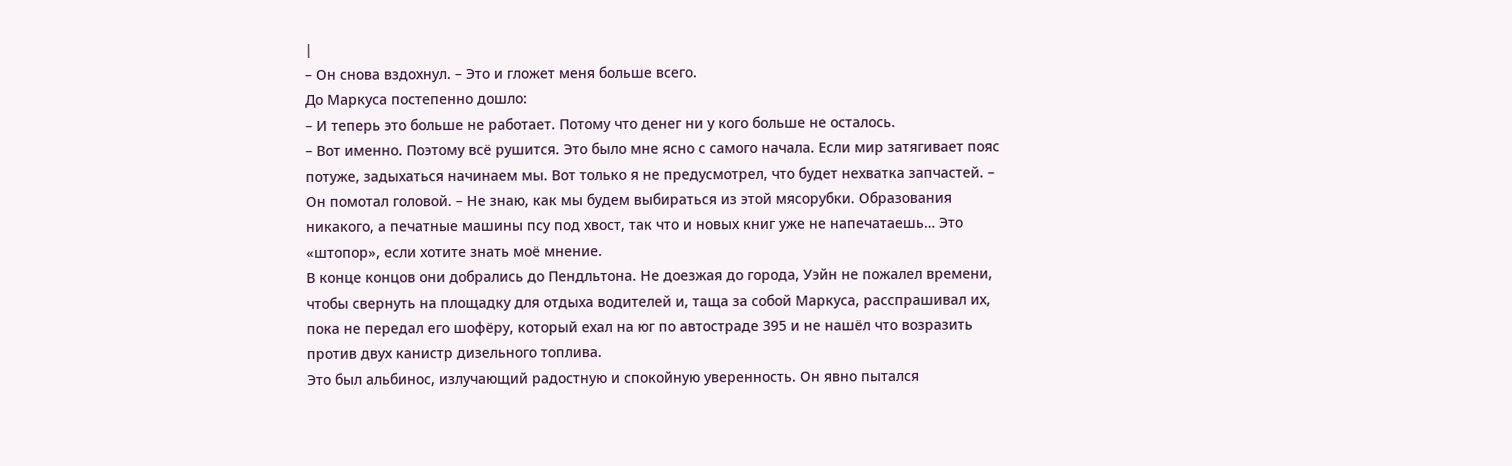|
– Он снова вздохнул. – Это и гложет меня больше всего.
До Маркуса постепенно дошло:
– И теперь это больше не работает. Потому что денег ни у кого больше не осталось.
– Вот именно. Поэтому всё рушится. Это было мне ясно с самого начала. Если мир затягивает пояс потуже, задыхаться начинаем мы. Вот только я не предусмотрел, что будет нехватка запчастей. – Он помотал головой. – Не знаю, как мы будем выбираться из этой мясорубки. Образования никакого, а печатные машины псу под хвост, так что и новых книг уже не напечатаешь… Это «штопор», если хотите знать моё мнение.
В конце концов они добрались до Пендльтона. Не доезжая до города, Уэйн не пожалел времени, чтобы свернуть на площадку для отдыха водителей и, таща за собой Маркуса, расспрашивал их, пока не передал его шофёру, который ехал на юг по автостраде 395 и не нашёл что возразить против двух канистр дизельного топлива.
Это был альбинос, излучающий радостную и спокойную уверенность. Он явно пытался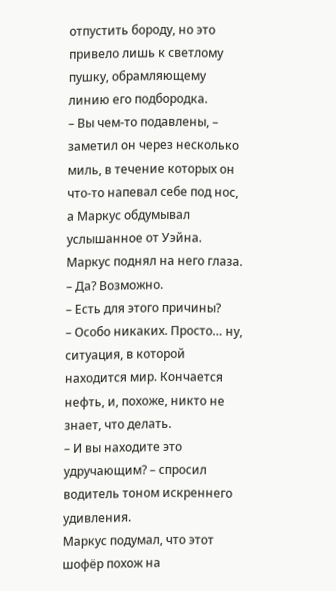отпустить бороду, но это привело лишь к светлому пушку, обрамляющему линию его подбородка.
– Вы чем-то подавлены, – заметил он через несколько миль, в течение которых он что-то напевал себе под нос, а Маркус обдумывал услышанное от Уэйна.
Маркус поднял на него глаза.
– Да? Возможно.
– Есть для этого причины?
– Особо никаких. Просто… ну, ситуация, в которой находится мир. Кончается нефть, и, похоже, никто не знает, что делать.
– И вы находите это удручающим? – спросил водитель тоном искреннего удивления.
Маркус подумал, что этот шофёр похож на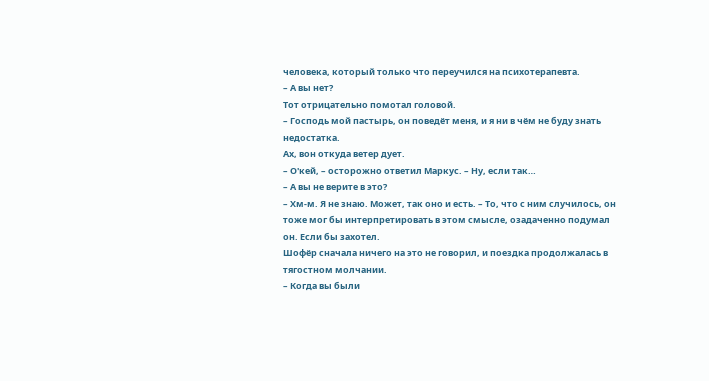человека, который только что переучился на психотерапевта.
– А вы нет?
Тот отрицательно помотал головой.
– Господь мой пастырь, он поведёт меня, и я ни в чём не буду знать недостатка.
Ах, вон откуда ветер дует.
– О'кей, – осторожно ответил Маркус. – Ну, если так…
– А вы не верите в это?
– Хм-м. Я не знаю. Может, так оно и есть. – То, что с ним случилось, он тоже мог бы интерпретировать в этом смысле, озадаченно подумал он. Если бы захотел.
Шофёр сначала ничего на это не говорил, и поездка продолжалась в тягостном молчании.
– Когда вы были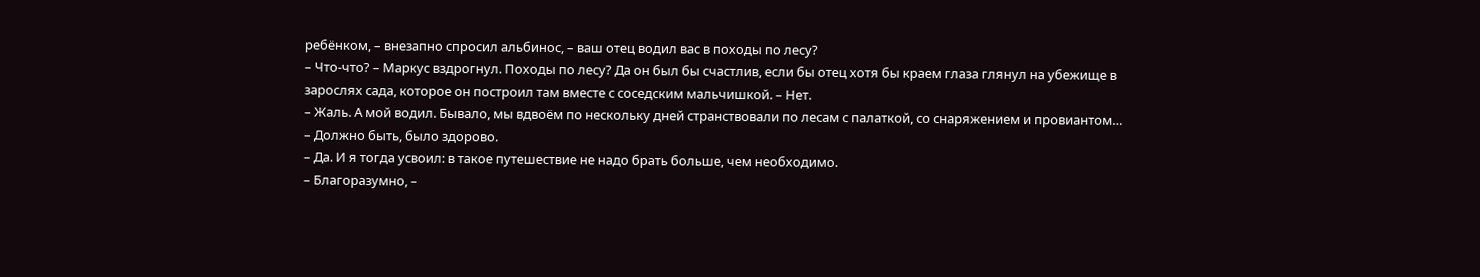ребёнком, – внезапно спросил альбинос, – ваш отец водил вас в походы по лесу?
– Что-что? – Маркус вздрогнул. Походы по лесу? Да он был бы счастлив, если бы отец хотя бы краем глаза глянул на убежище в зарослях сада, которое он построил там вместе с соседским мальчишкой. – Нет.
– Жаль. А мой водил. Бывало, мы вдвоём по нескольку дней странствовали по лесам с палаткой, со снаряжением и провиантом…
– Должно быть, было здорово.
– Да. И я тогда усвоил: в такое путешествие не надо брать больше, чем необходимо.
– Благоразумно, –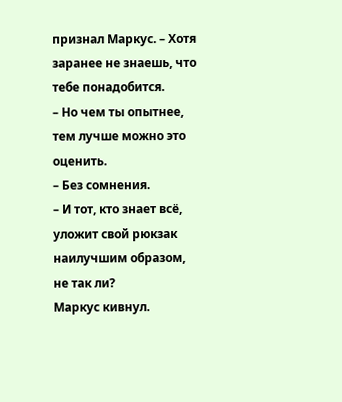признал Маркус. – Хотя заранее не знаешь, что тебе понадобится.
– Но чем ты опытнее, тем лучше можно это оценить.
– Без сомнения.
– И тот, кто знает всё, уложит свой рюкзак наилучшим образом, не так ли?
Маркус кивнул.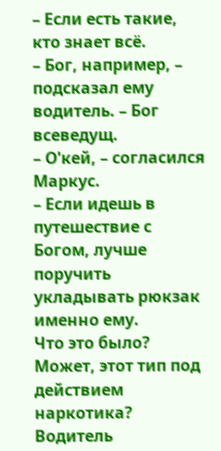– Если есть такие, кто знает всё.
– Бог, например, – подсказал ему водитель. – Бог всеведущ.
– О'кей, – согласился Маркус.
– Если идешь в путешествие с Богом, лучше поручить укладывать рюкзак именно ему.
Что это было? Может, этот тип под действием наркотика?
Водитель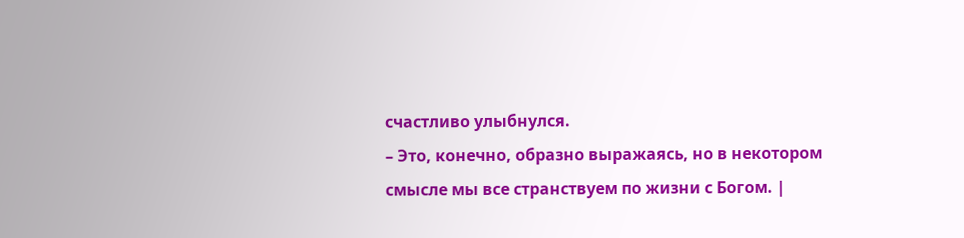счастливо улыбнулся.
– Это, конечно, образно выражаясь, но в некотором смысле мы все странствуем по жизни с Богом. |